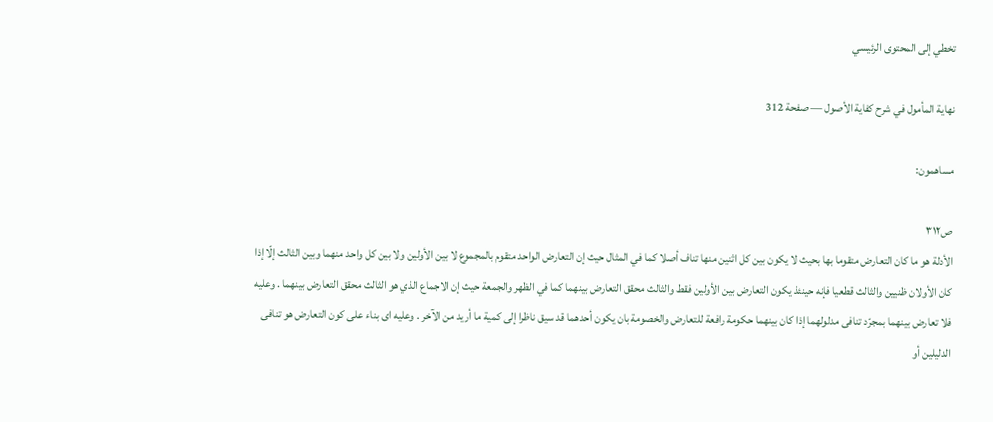تخطي إلى المحتوى الرئيسي

نهاية المأمول في شرح كفاية الأصول — صفحة 312

مساهمون:

ص٣١٢
الأدلة هو ما كان التعارض متقوما بها بحيث لا يكون بين كل اثنين منها تناف أصلا كما في المثال حيث إن التعارض الواحد متقوم بالمجموع لا بين الأولين ولا بين كل واحد منهما وبين الثالث إلّا إذا كان الأولان ظنيين والثالث قطعيا فإنه حينئذ يكون التعارض بين الأولين فقط والثالث محقق التعارض بينهما كما في الظهر والجمعة حيث إن الاجماع الذي هو الثالث محقق التعارض بينهما . وعليه فلا تعارض بينهما بمجرّد تنافى مدلولهما إذا كان بينهما حكومة رافعة للتعارض والخصومة بان يكون أحدهما قد سيق ناظرا إلى كمية ما أريد من الآخر . وعليه اى بناء على كون التعارض هو تنافى الدليلين أو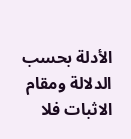الأدلة بحسب الدلالة ومقام الاثبات فلا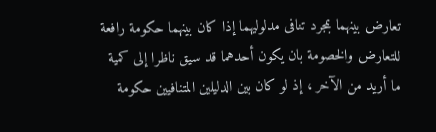تعارض بينهما بمجرد تنافى مدلوليهما إذا كان بينهما حكومة رافعة للتعارض والخصومة بان يكون أحدهما قد سيق ناظرا إلى كمية ما أريد من الآخر ، إذ لو كان بين الدليلين المتنافيين حكومة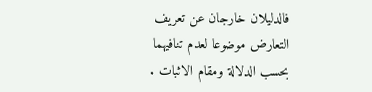فالدليلان خارجان عن تعريف التعارض موضوعا لعدم تنافيهما بحسب الدلالة ومقام الاثبات .